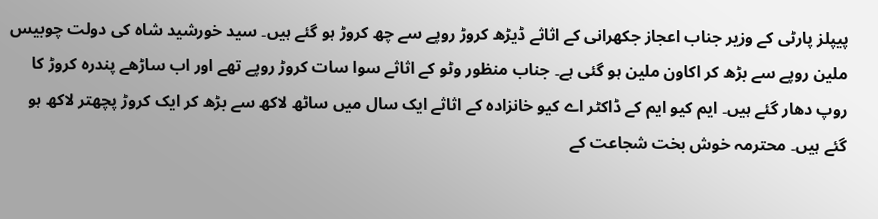پیپلز پارٹی کے وزیر جناب اعجاز جکھرانی کے اثاثے ڈیڑھ کروڑ روپے سے چھ کروڑ ہو گئے ہیں۔ سید خورشید شاہ کی دولت چوبیس ملین روپے سے بڑھ کر اکاون ملین ہو گئی ہے۔ جناب منظور وٹو کے اثاثے سوا سات کروڑ روپے تھے اور اب ساڑھے پندرہ کروڑ کا روپ دھار گئے ہیں۔ ایم کیو ایم کے ڈاکٹر اے کیو خانزادہ کے اثاثے ایک سال میں ساٹھ لاکھ سے بڑھ کر ایک کروڑ پچھتر لاکھ ہو گئے ہیں۔ محترمہ خوش بخت شجاعت کے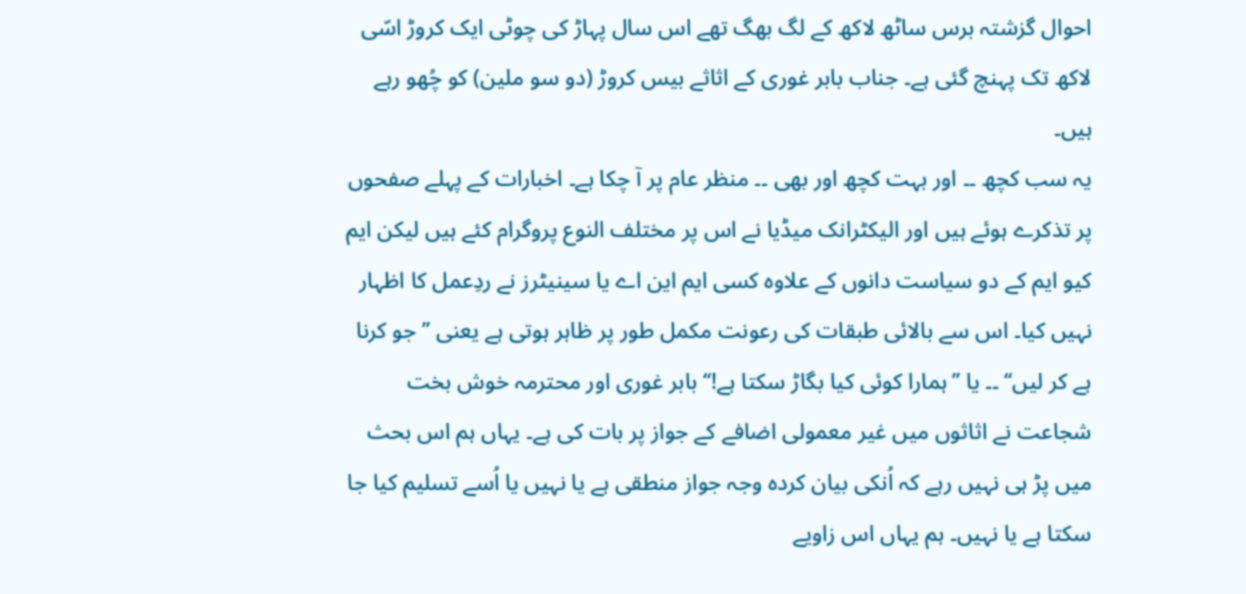احوال گزشتہ برس ساٹھ لاکھ کے لگ بھگ تھے اس سال پہاڑ کی چوٹی ایک کروڑ اسّی لاکھ تک پہنچ گئی ہے۔ جناب بابر غوری کے اثاثے بیس کروڑ (دو سو ملین) کو چُھو رہے ہیں۔
یہ سب کچھ ۔۔ اور بہت کچھ اور بھی ۔۔ منظر عام پر آ چکا ہے۔ اخبارات کے پہلے صفحوں پر تذکرے ہوئے ہیں اور الیکٹرانک میڈیا نے اس پر مختلف النوع پروگرام کئے ہیں لیکن ایم کیو ایم کے دو سیاست دانوں کے علاوہ کسی ایم این اے یا سینیٹرز نے ردِعمل کا اظہار نہیں کیا۔ اس سے بالائی طبقات کی رعونت مکمل طور پر ظاہر ہوتی ہے یعنی ’’جو کرنا ہے کر لیں‘‘ ۔۔ یا ’’ہمارا کوئی کیا بگاڑ سکتا ہے!‘‘ بابر غوری اور محترمہ خوش بخت شجاعت نے اثاثوں میں غیر معمولی اضافے کے جواز پر بات کی ہے۔ یہاں ہم اس بحث میں پڑ ہی نہیں رہے کہ اُنکی بیان کردہ وجہ جواز منطقی ہے یا نہیں یا اُسے تسلیم کیا جا سکتا ہے یا نہیں۔ ہم یہاں اس زاویے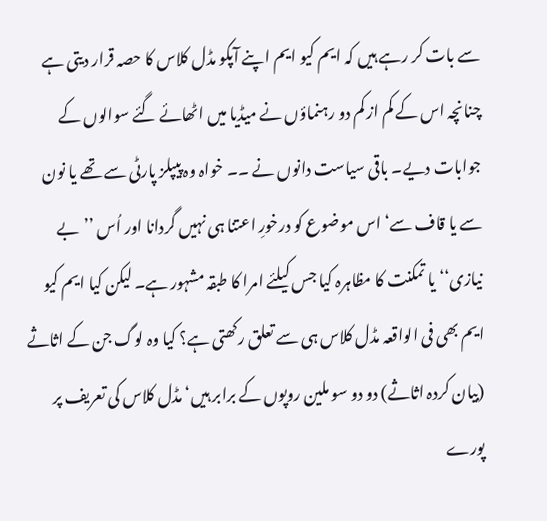سے بات کر رہے ہیں کہ ایم کیو ایم اپنے آپکو مڈل کلاس کا حصہ قرار دیتی ہے چنانچہ اس کے کم از کم دو رہنماؤں نے میڈیا میں اٹھائے گئے سوالوں کے جوابات دیے۔ باقی سیاست دانوں نے ۔۔ خواہ وہ پیپلز پارٹی سے تھے یا نون سے یا قاف سے‘ اس موضوع کو درخورِ اعتنا ہی نہیں گردانا اور اُس ’’بے نیازی‘‘ یا تمکنت کا مظاہرہ کیا جس کیلئے امرا کا طبقہ مشہور ہے۔ لیکن کیا ایم کیو ایم بھی فی الواقعہ مڈل کلاس ہی سے تعلق رکھتی ہے؟ کیا وہ لوگ جن کے اثاثے (بیان کردہ اثاثے) دو دو سو ملین روپوں کے برابر ہیں‘ مڈل کلاس کی تعریف پر پورے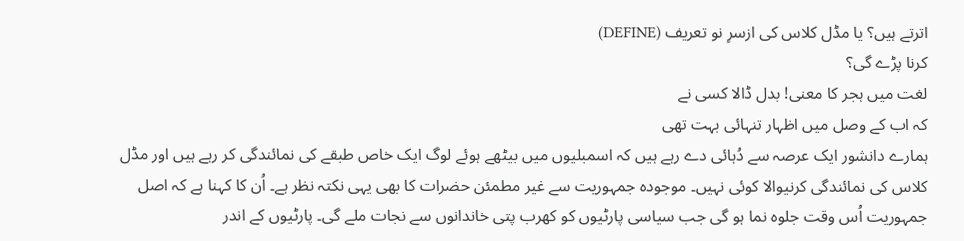اترتے ہیں؟ یا مڈل کلاس کی ازسرِ نو تعریف (DEFINE)
کرنا پڑے گی؟
لغت میں ہجر کا معنی! بدل ڈالا کسی نے
کہ اب کے وصل میں اظہار تنہائی بہت تھی
ہمارے دانشور ایک عرصہ سے دُہائی دے رہے ہیں کہ اسمبلیوں میں بیٹھے ہوئے لوگ ایک خاص طبقے کی نمائندگی کر رہے ہیں اور مڈل کلاس کی نمائندگی کرنیوالا کوئی نہیں۔ موجودہ جمہوریت سے غیر مطمئن حضرات کا بھی یہی نکتہ نظر ہے۔ اُن کا کہنا ہے کہ اصل جمہوریت اُس وقت جلوہ نما ہو گی جب سیاسی پارٹیوں کو کھرب پتی خاندانوں سے نجات ملے گی۔ پارٹیوں کے اندر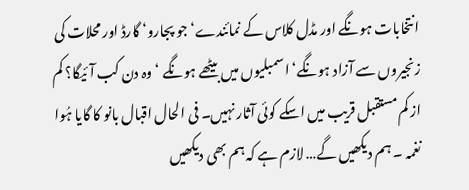انتخابات ہونگے اور مڈل کلاس کے نمائندے‘ جو پجارو‘ گارڈ اور محلات کی زنجیروں سے آزاد ہونگے‘ اسمبلیوں میں بیٹھے ہونگے ‘ وہ دن کب آئیگا؟ کم از کم مستقبل قریب میں اسکے کوئی آثار نہیں۔ فی الحال اقبال بانو کا گایا ہُوا نغمہ ۔ ہم دیکھیں گے… لازم ہے کہ ہم بھی دیکھیں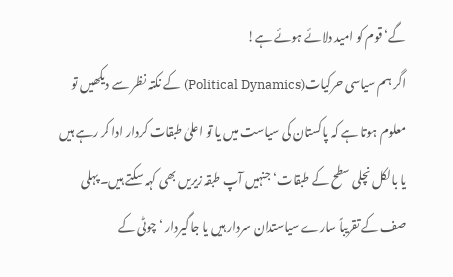گے‘ قوم کو امید دلائے ہوئے ہے!
اگر ہم سیاسی حرکیات(Political Dynamics) کے نکتہ نظر سے دیکھیں تو معلوم ہوتا ہے کہ پاکستان کی سیاست میں یا تو اعلیٰ طبقات کردار ادا کر رہے ہیں یا بالکل نچلی سطح کے طبقات‘ جنہیں آپ طبقہ زیریں بھی کہہ سکتے ہیں۔ پہلی صف کے تقریباً سارے سیاستدان سردار ہیں یا جاگیردار ‘ چوٹی کے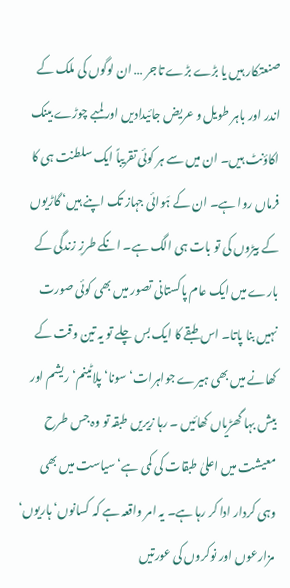صنعتکار ہیں یا بڑے بڑے تاجر … ان لوگوں کی ملک کے اندر اور باہر طویل و عریض جائیدادیں اور لمبے چوڑے بینک اکاؤنٹ ہیں۔ ان میں سے ہر کوئی تقریباً ایک سلطنت ہی کا فرماں روا ہے۔ ان کے ہَوائی جہاز تک اپنے ہیں‘ گاڑیوں کے بیڑوں کی تو بات ہی الگ ہے۔ انکے طرزِ زندگی کے بارے میں ایک عام پاکستانی تصور میں بھی کوئی صورت نہیں بنا پاتا۔ اس طبقے کا ایک بس چلے تو یہ تین وقت کے کھانے میں بھی ہیرے جواہرات‘ سونا‘ پلاٹینم‘ ریشم اور بیش بہا گھڑیاں کھائیں ۔ رہا زیریں طبقہ تو وہ جس طرح معیشت میں اعلیٰ طبقات کی کمی ہے‘ سیاست میں بھی وہی کردار ادا کر رہا ہے۔ یہ امر واقعہ ہے کہ کسانوں‘ ہاریوں‘ مزارعوں اور نوکروں کی عورتیں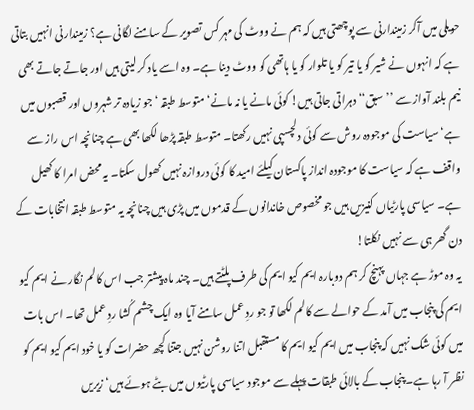حویلی میں آکر زمیندارنی سے پوچھتی ہیں کہ ہم نے ووٹ کی مہر کس تصویر کے سامنے لگانی ہے؟ زمیندارنی انہیں بتاتی ہے کہ انہوں نے شیر کو یا تیر کو یا تلوار کو یا ہاتھی کو ووٹ دینا ہے۔ وہ اسے یاد کر لیتی ہیں اور جاتے جاتے بھی نیم بلند آواز سے ’’سبق‘‘ دہراتی جاتی ہیں! کوئی مانے یا نہ مانے‘ متوسط طبقہ ‘ جو زیادہ تر شہروں اور قصبوں میں ہے‘ سیاست کی موجودہ روش سے کوئی دلچسپی نہیں رکھتا۔ متوسط طبقہ پڑھا لکھا بھی ہے چنانچہ اس راز سے واقف ہے کہ سیاست کا موجودہ انداز پاکستان کیلئے امید کا کوئی دروازہ نہیں کھول سکتا۔ یہ محض امرا کا کھیل ہے۔ سیاسی پارٹیاں کنیزیں ہیں جو مخصوص خاندانوں کے قدموں میں پڑی ہیں چنانچہ یہ متوسط طبقہ انتخابات کے دن گھر ہی سے نہیں نکلتا!
یہ وہ موڑ ہے جہاں پہنچ کر ہم دوبارہ ایم کیو ایم کی طرف پلٹتے ہیں۔ چند ماہ پیشتر جب اس کالم نگار نے ایم کیو ایم کی پنجاب میں آمد کے حوالے سے کالم لکھا تو جو ردِ عمل سامنے آیا وہ ایک چشم کُشا ردِ عمل تھا۔ اس بات میں کوئی شک نہیں کہ پنجاب میں ایم کیو ایم کا مستقبل اتنا روشن نہیں جتنا کچھ حضرات کو یا خود ایم کیو ایم کو نظر آ رہا ہے۔ پنجاب کے بالائی طبقات پہلے سے موجود سیاسی پارٹیوں میں بٹے ہوئے ہیں‘ زیریں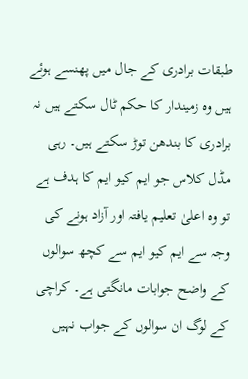طبقات برادری کے جال میں پھنسے ہوئے ہیں وہ زمیندار کا حکم ٹال سکتے ہیں نہ برادری کا بندھن توڑ سکتے ہیں۔ رہی مڈل کلاس جو ایم کیو ایم کا ہدف ہے تو وہ اعلیٰ تعلیم یافتہ اور آزاد ہونے کی وجہ سے ایم کیو ایم سے کچھ سوالوں کے واضح جوابات مانگتی ہے۔ کراچی کے لوگ ان سوالوں کے جواب نہیں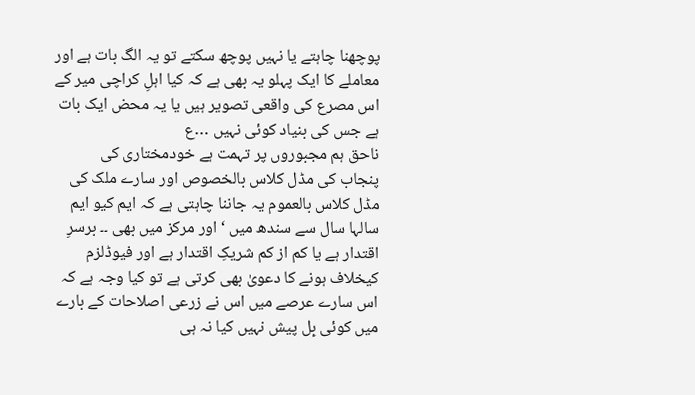پوچھنا چاہتے یا نہیں پوچھ سکتے تو یہ الگ بات ہے اور معاملے کا ایک پہلو یہ بھی ہے کہ کیا اہلِ کراچی میر کے اس مصرع کی واقعی تصویر ہیں یا یہ محض ایک بات ہے جس کی بنیاد کوئی نہیں …ع
ناحق ہم مجبوروں پر تہمت ہے خودمختاری کی
پنجاب کی مڈل کلاس بالخصوص اور سارے ملک کی مڈل کلاس بالعموم یہ جاننا چاہتی ہے کہ ایم کیو ایم سالہا سال سے سندھ میں ‘ اور مرکز میں بھی ۔۔ برسرِ اقتدار ہے یا کم از کم شریکِ اقتدار ہے اور فیوڈلزم کیخلاف ہونے کا دعویٰ بھی کرتی ہے تو کیا وجہ ہے کہ اس سارے عرصے میں اس نے زرعی اصلاحات کے بارے میں کوئی بِل پیش نہیں کیا نہ ہی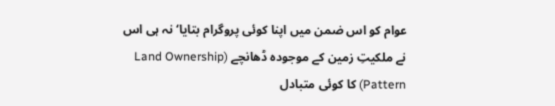عوام کو اس ضمن میں اپنا کوئی پروگرام بتایا‘ نہ ہی اس نے ملکیتِ زمین کے موجودہ ڈھانچے (Land Ownership Pattern) کا کوئی متبادل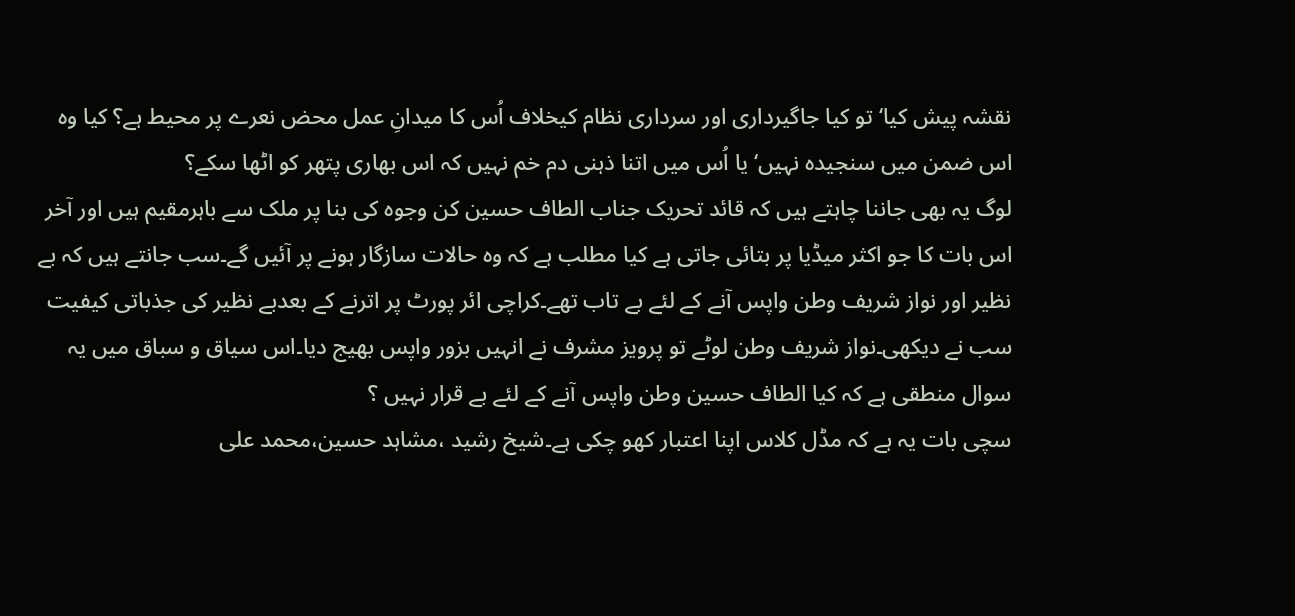نقشہ پیش کیا‘ تو کیا جاگیرداری اور سرداری نظام کیخلاف اُس کا میدانِ عمل محض نعرے پر محیط ہے؟ کیا وہ اس ضمن میں سنجیدہ نہیں‘ یا اُس میں اتنا ذہنی دم خم نہیں کہ اس بھاری پتھر کو اٹھا سکے؟
لوگ یہ بھی جاننا چاہتے ہیں کہ قائد تحریک جناب الطاف حسین کن وجوہ کی بنا پر ملک سے باہرمقیم ہیں اور آخر اس بات کا جو اکثر میڈیا پر بتائی جاتی ہے کیا مطلب ہے کہ وہ حالات سازگار ہونے پر آئیں گے۔سب جانتے ہیں کہ بے نظیر اور نواز شریف وطن واپس آنے کے لئے بے تاب تھے۔کراچی ائر پورٹ پر اترنے کے بعدبے نظیر کی جذباتی کیفیت سب نے دیکھی۔نواز شریف وطن لوٹے تو پرویز مشرف نے انہیں بزور واپس بھیج دیا۔اس سیاق و سباق میں یہ سوال منطقی ہے کہ کیا الطاف حسین وطن واپس آنے کے لئے بے قرار نہیں ؟
سچی بات یہ ہے کہ مڈل کلاس اپنا اعتبار کھو چکی ہے۔شیخ رشید ،مشاہد حسین،محمد علی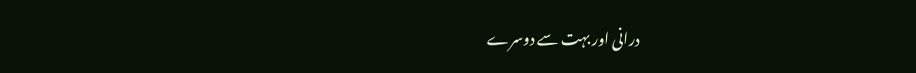درانی اور بہت سے دوسرے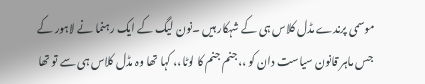موسمی پرندے مڈل کلاس ہی کے شہکار ہیں ۔نون لیگ کے ایک رہنما نے لاہور کے جس ماہر قانون سیاست دان کو ،،جنم جنم کا لوٹا،، کہا تھا وہ مڈل کلاس ہی سے تو تھا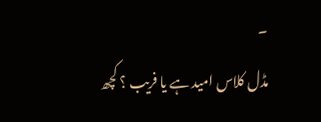۔
مڈل کلاس امید ہے یا فریب ؟ کچھ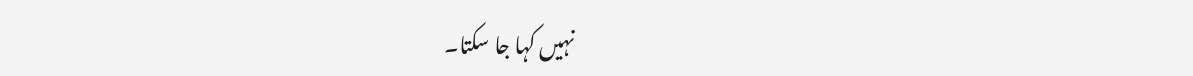نہیں کہا جا سکتا۔